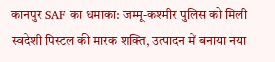कानपुर SAF का धमाका: जम्मू-कश्मीर पुलिस को मिली स्वदेशी पिस्टल की मारक शक्ति, उत्पादन में बनाया नया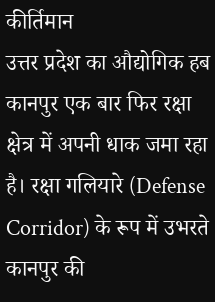कीर्तिमान
उत्तर प्रदेश का औद्योगिक हब कानपुर एक बार फिर रक्षा क्षेत्र में अपनी धाक जमा रहा है। रक्षा गलियारे (Defense Corridor) के रूप में उभरते कानपुर की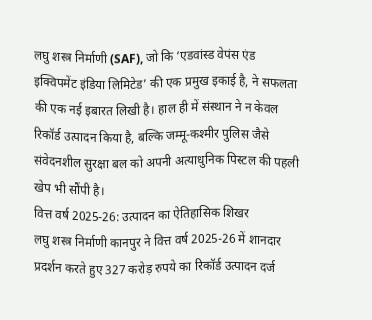लघु शस्त्र निर्माणी (SAF), जो कि ‘एडवांस्ड वेपंस एंड इक्विपमेंट इंडिया लिमिटेड’ की एक प्रमुख इकाई है, ने सफलता की एक नई इबारत लिखी है। हाल ही में संस्थान ने न केवल रिकॉर्ड उत्पादन किया है, बल्कि जम्मू-कश्मीर पुलिस जैसे संवेदनशील सुरक्षा बल को अपनी अत्याधुनिक पिस्टल की पहली खेप भी सौंपी है।
वित्त वर्ष 2025-26: उत्पादन का ऐतिहासिक शिखर
लघु शस्त्र निर्माणी कानपुर ने वित्त वर्ष 2025-26 में शानदार प्रदर्शन करते हुए 327 करोड़ रुपये का रिकॉर्ड उत्पादन दर्ज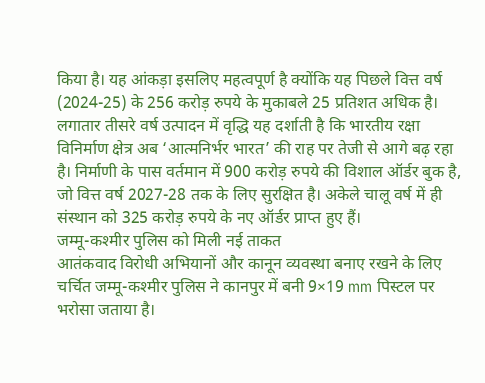किया है। यह आंकड़ा इसलिए महत्वपूर्ण है क्योंकि यह पिछले वित्त वर्ष (2024-25) के 256 करोड़ रुपये के मुकाबले 25 प्रतिशत अधिक है।
लगातार तीसरे वर्ष उत्पादन में वृद्धि यह दर्शाती है कि भारतीय रक्षा विनिर्माण क्षेत्र अब ‘आत्मनिर्भर भारत’ की राह पर तेजी से आगे बढ़ रहा है। निर्माणी के पास वर्तमान में 900 करोड़ रुपये की विशाल ऑर्डर बुक है, जो वित्त वर्ष 2027-28 तक के लिए सुरक्षित है। अकेले चालू वर्ष में ही संस्थान को 325 करोड़ रुपये के नए ऑर्डर प्राप्त हुए हैं।
जम्मू-कश्मीर पुलिस को मिली नई ताकत
आतंकवाद विरोधी अभियानों और कानून व्यवस्था बनाए रखने के लिए चर्चित जम्मू-कश्मीर पुलिस ने कानपुर में बनी 9×19 mm पिस्टल पर भरोसा जताया है।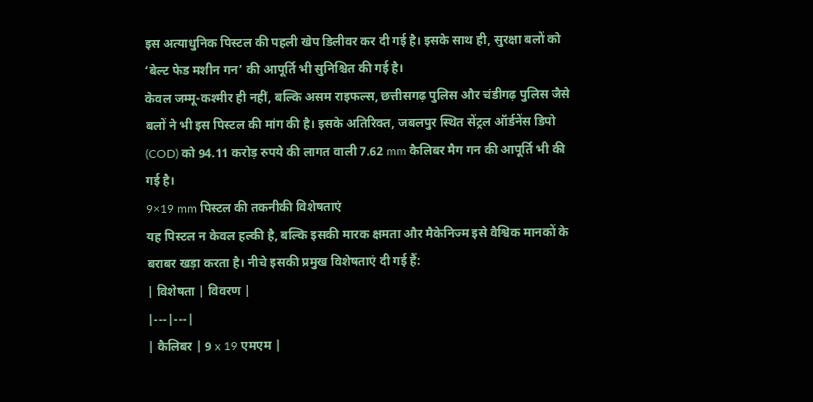इस अत्याधुनिक पिस्टल की पहली खेप डिलीवर कर दी गई है। इसके साथ ही, सुरक्षा बलों को ‘बेल्ट फेड मशीन गन’ की आपूर्ति भी सुनिश्चित की गई है।
केवल जम्मू-कश्मीर ही नहीं, बल्कि असम राइफल्स, छत्तीसगढ़ पुलिस और चंडीगढ़ पुलिस जैसे बलों ने भी इस पिस्टल की मांग की है। इसके अतिरिक्त, जबलपुर स्थित सेंट्रल ऑर्डनेंस डिपो (COD) को 94.11 करोड़ रुपये की लागत वाली 7.62 mm कैलिबर मैग गन की आपूर्ति भी की गई है।
9×19 mm पिस्टल की तकनीकी विशेषताएं
यह पिस्टल न केवल हल्की है, बल्कि इसकी मारक क्षमता और मैकेनिज्म इसे वैश्विक मानकों के बराबर खड़ा करता है। नीचे इसकी प्रमुख विशेषताएं दी गई हैं:
| विशेषता | विवरण |
|---|---|
| कैलिबर | 9 x 19 एमएम |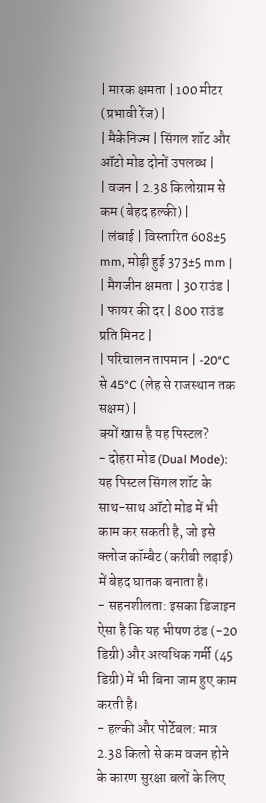| मारक क्षमता | 100 मीटर (प्रभावी रेंज) |
| मैकेनिज्म | सिंगल शॉट और ऑटो मोड दोनों उपलब्ध |
| वजन | 2.38 किलोग्राम से कम (बेहद हल्की) |
| लंबाई | विस्तारित 608±5 mm, मोड़ी हुई 373±5 mm |
| मैगजीन क्षमता | 30 राउंड |
| फायर की दर | 800 राउंड प्रति मिनट |
| परिचालन तापमान | -20°C से 45°C (लेह से राजस्थान तक सक्षम) |
क्यों खास है यह पिस्टल?
- दोहरा मोड (Dual Mode): यह पिस्टल सिंगल शॉट के साथ-साथ ऑटो मोड में भी काम कर सकती है, जो इसे क्लोज कॉम्बैट (करीबी लड़ाई) में बेहद घातक बनाता है।
- सहनशीलता: इसका डिजाइन ऐसा है कि यह भीषण ठंड (-20 डिग्री) और अत्यधिक गर्मी (45 डिग्री) में भी बिना जाम हुए काम करती है।
- हल्की और पोर्टेबल: मात्र 2.38 किलो से कम वजन होने के कारण सुरक्षा बलों के लिए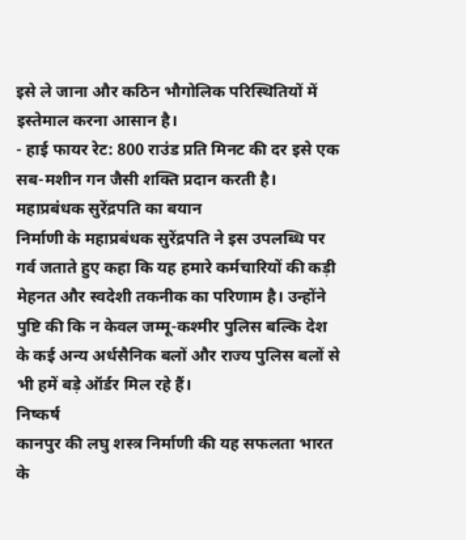इसे ले जाना और कठिन भौगोलिक परिस्थितियों में इस्तेमाल करना आसान है।
- हाई फायर रेट: 800 राउंड प्रति मिनट की दर इसे एक सब-मशीन गन जैसी शक्ति प्रदान करती है।
महाप्रबंधक सुरेंद्रपति का बयान
निर्माणी के महाप्रबंधक सुरेंद्रपति ने इस उपलब्धि पर गर्व जताते हुए कहा कि यह हमारे कर्मचारियों की कड़ी मेहनत और स्वदेशी तकनीक का परिणाम है। उन्होंने पुष्टि की कि न केवल जम्मू-कश्मीर पुलिस बल्कि देश के कई अन्य अर्धसैनिक बलों और राज्य पुलिस बलों से भी हमें बड़े ऑर्डर मिल रहे हैं।
निष्कर्ष
कानपुर की लघु शस्त्र निर्माणी की यह सफलता भारत के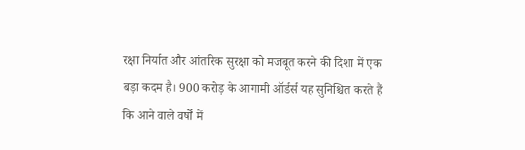रक्षा निर्यात और आंतरिक सुरक्षा को मजबूत करने की दिशा में एक बड़ा कदम है। 900 करोड़ के आगामी ऑर्डर्स यह सुनिश्चित करते हैं कि आने वाले वर्षों में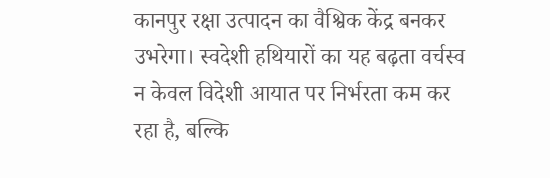कानपुर रक्षा उत्पादन का वैश्विक केंद्र बनकर उभरेगा। स्वदेशी हथियारों का यह बढ़ता वर्चस्व न केवल विदेशी आयात पर निर्भरता कम कर रहा है, बल्कि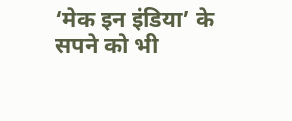‘मेक इन इंडिया’ के सपने को भी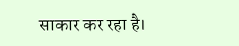साकार कर रहा है।